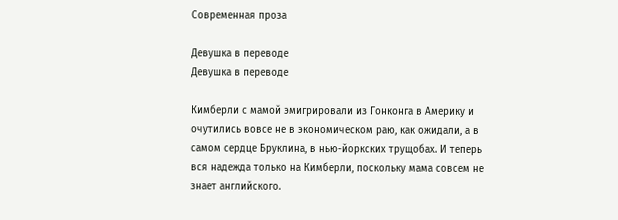Современная проза

Девушка в переводе
Девушка в переводе

Кимберли с мамой эмигрировали из Гонконга в Америку и очутились вовсе не в экономическом раю, как ожидали, а в самом сердце Бруклина, в нью-йоркских трущобах. И теперь вся надежда только на Кимберли, поскольку мама совсем не знает английского.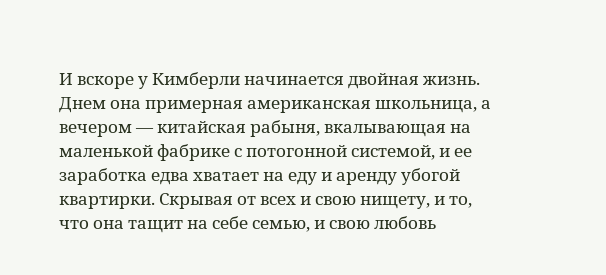И вскоре у Кимберли начинается двойная жизнь. Днем она примерная американская школьница, а вечером — китайская рабыня, вкалывающая на маленькой фабрике с потогонной системой, и ее заработка едва хватает на еду и аренду убогой квартирки. Скрывая от всех и свою нищету, и то, что она тащит на себе семью, и свою любовь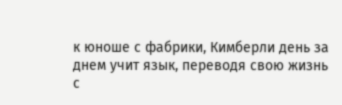к юноше с фабрики, Кимберли день за днем учит язык, переводя свою жизнь с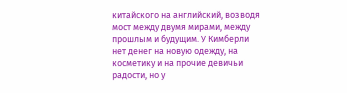китайского на английский, возводя мост между двумя мирами, между прошлым и будущим. У Кимберли нет денег на новую одежду, на косметику и на прочие девичьи радости, но у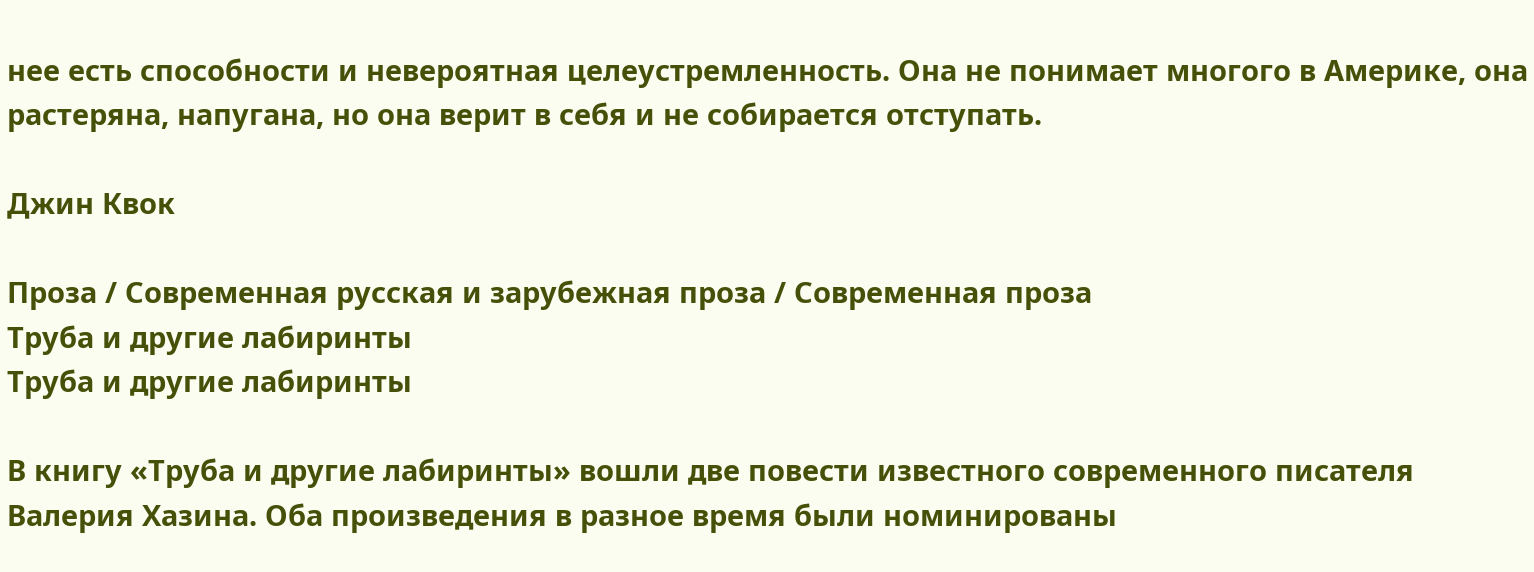нее есть способности и невероятная целеустремленность. Она не понимает многого в Америке, она растеряна, напугана, но она верит в себя и не собирается отступать.

Джин Квок

Проза / Современная русская и зарубежная проза / Современная проза
Труба и другие лабиринты
Труба и другие лабиринты

В книгу «Труба и другие лабиринты» вошли две повести известного современного писателя Валерия Хазина. Оба произведения в разное время были номинированы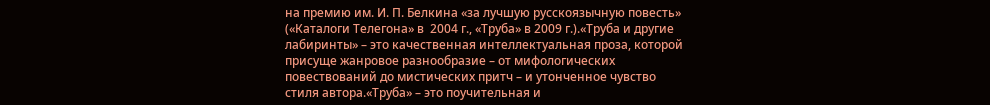на премию им. И. П. Белкина «за лучшую русскоязычную повесть» («Каталоги Телегона» в  2004 г., «Труба» в 2009 г.).«Труба и другие лабиринты» – это качественная интеллектуальная проза, которой присуще жанровое разнообразие – от мифологических повествований до мистических притч – и утонченное чувство стиля автора.«Труба» – это поучительная и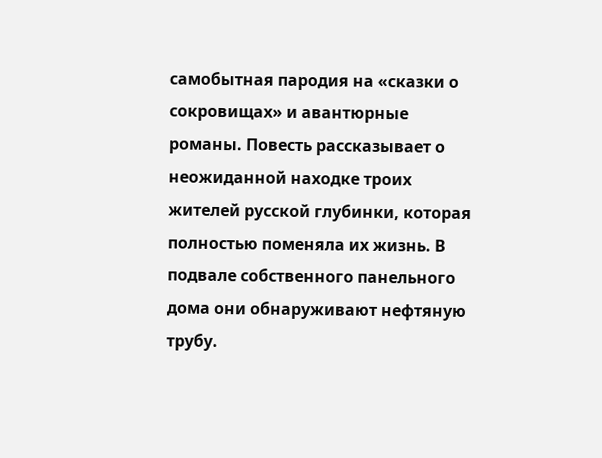самобытная пародия на «сказки о сокровищах» и авантюрные романы. Повесть рассказывает о неожиданной находке троих жителей русской глубинки, которая полностью поменяла их жизнь. В подвале собственного панельного дома они обнаруживают нефтяную трубу.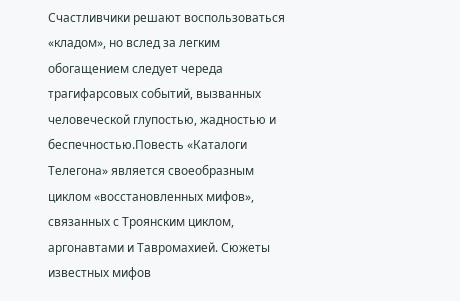Счастливчики решают воспользоваться «кладом», но вслед за легким обогащением следует череда трагифарсовых событий, вызванных человеческой глупостью, жадностью и беспечностью.Повесть «Каталоги Телегона» является своеобразным циклом «восстановленных мифов», связанных с Троянским циклом, аргонавтами и Тавромахией. Сюжеты известных мифов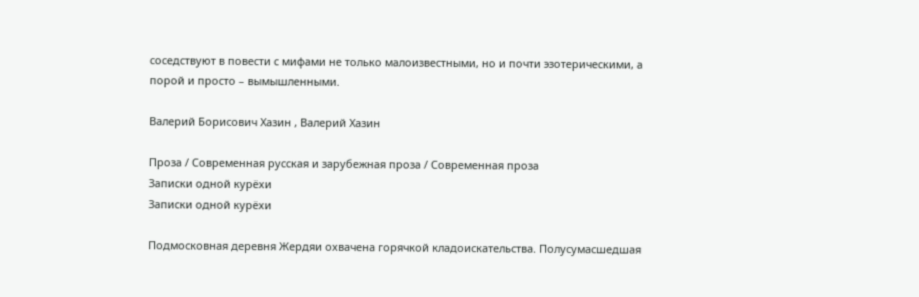соседствуют в повести с мифами не только малоизвестными, но и почти эзотерическими, а порой и просто – вымышленными.

Валерий Борисович Хазин , Валерий Хазин

Проза / Современная русская и зарубежная проза / Современная проза
Записки одной курёхи
Записки одной курёхи

Подмосковная деревня Жердяи охвачена горячкой кладоискательства. Полусумасшедшая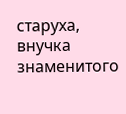старуха, внучка знаменитого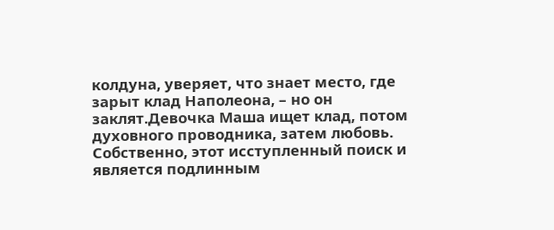колдуна, уверяет, что знает место, где зарыт клад Наполеона, – но он заклят.Девочка Маша ищет клад, потом духовного проводника, затем любовь. Собственно, этот исступленный поиск и является подлинным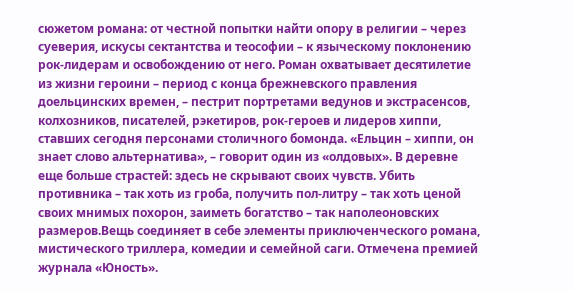сюжетом романа: от честной попытки найти опору в религии – через суеверия, искусы сектантства и теософии – к языческому поклонению рок-лидерам и освобождению от него. Роман охватывает десятилетие из жизни героини – период с конца брежневского правления доельцинских времен, – пестрит портретами ведунов и экстрасенсов, колхозников, писателей, рэкетиров, рок-героев и лидеров хиппи, ставших сегодня персонами столичного бомонда. «Ельцин – хиппи, он знает слово альтернатива», – говорит один из «олдовых». В деревне еще больше страстей: здесь не скрывают своих чувств. Убить противника – так хоть из гроба, получить пол-литру – так хоть ценой своих мнимых похорон, заиметь богатство – так наполеоновских размеров.Вещь соединяет в себе элементы приключенческого романа, мистического триллера, комедии и семейной саги. Отмечена премией журнала «Юность».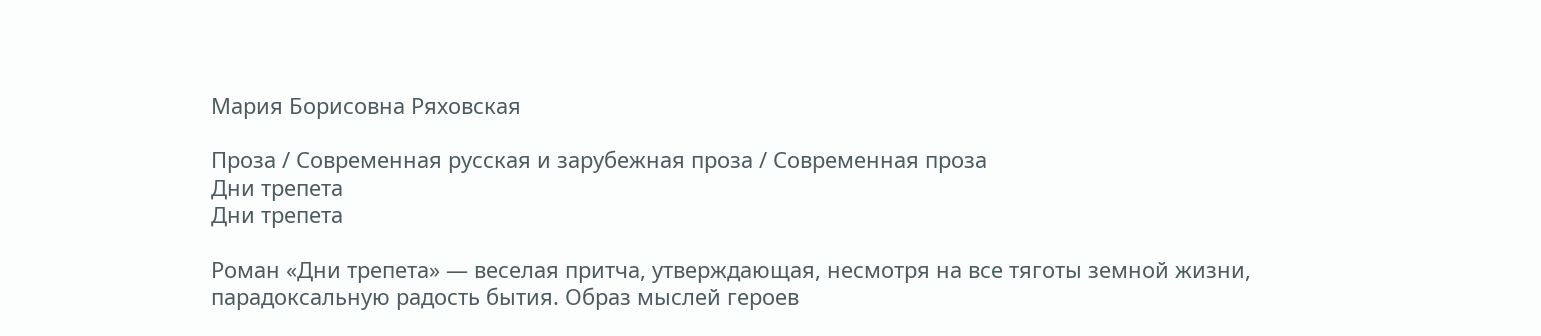Мария Борисовна Ряховская

Проза / Современная русская и зарубежная проза / Современная проза
Дни трепета
Дни трепета

Роман «Дни трепета» — веселая притча, утверждающая, несмотря на все тяготы земной жизни, парадоксальную радость бытия. Образ мыслей героев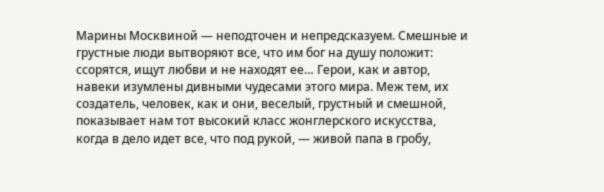Марины Москвиной — неподточен и непредсказуем. Смешные и грустные люди вытворяют все, что им бог на душу положит: ссорятся, ищут любви и не находят ее… Герои, как и автор, навеки изумлены дивными чудесами этого мира. Меж тем, их создатель, человек, как и они, веселый, грустный и смешной, показывает нам тот высокий класс жонглерского искусства, когда в дело идет все, что под рукой, — живой папа в гробу,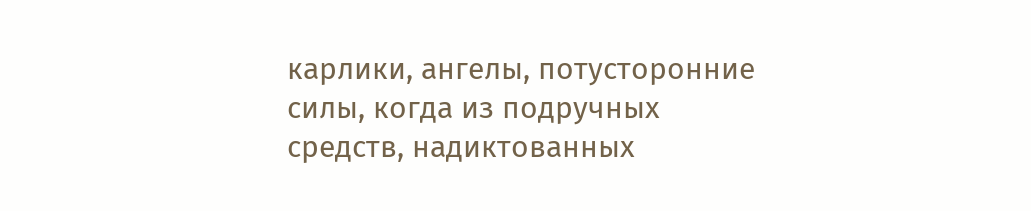карлики, ангелы, потусторонние силы, когда из подручных средств, надиктованных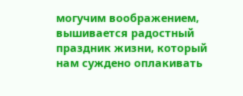могучим воображением, вышивается радостный праздник жизни, который нам суждено оплакивать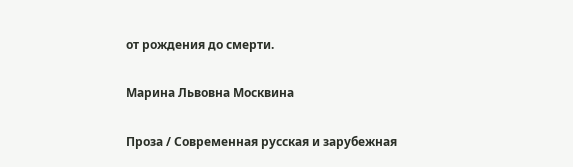от рождения до смерти.

Марина Львовна Москвина

Проза / Современная русская и зарубежная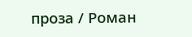проза / Роман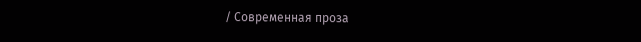/ Современная проза